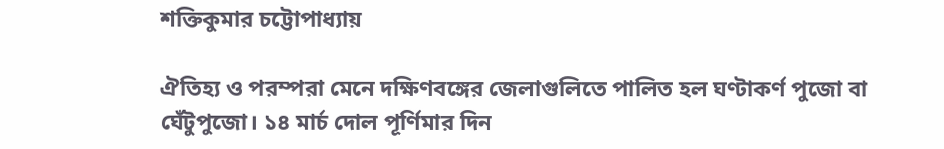শক্তিকুমার চট্টোপাধ্যায়

ঐতিহ্য ও পরম্পরা মেনে দক্ষিণবঙ্গের জেলাগুলিতে পালিত হল ঘণ্টাকর্ণ পুজো বা ঘেঁটুপুজো। ১৪ মার্চ দোল পূর্ণিমার দিন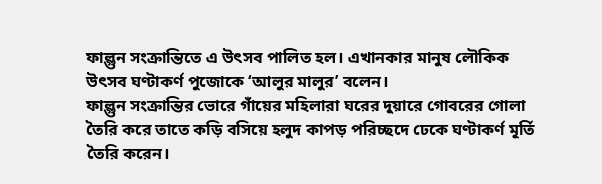ফাল্গুন সংক্রান্তিতে এ উৎসব পালিত হল। এখানকার মানুষ লৌকিক উৎসব ঘণ্টাকর্ণ পুজোকে ‘আলুর মালুর’ বলেন।
ফাল্গুন সংক্রান্তির ভোরে গাঁয়ের মহিলারা ঘরের দুয়ারে গোবরের গোলা তৈরি করে তাতে কড়ি বসিয়ে হলুদ কাপড় পরিচ্ছদে ঢেকে ঘণ্টাকর্ণ মূর্তি তৈরি করেন।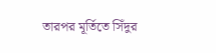তারপর মূর্তিতে সিঁদুর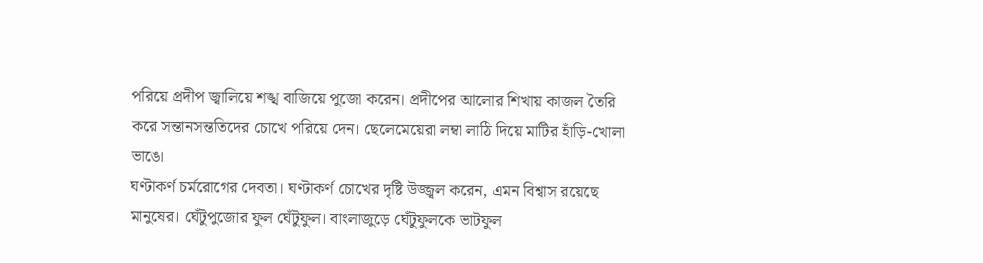পরিয়ে প্রদীপ জ্বালিয়ে শঙ্খ বাজিয়ে পুজো করেন। প্রদীপের আলোর শিখায় কাজল তৈরি করে সন্তানসন্ততিদের চোখে পরিয়ে দেন। ছেলেমেয়েরা লম্বা লাঠি দিয়ে মাটির হাঁড়ি-খোলা ভাঙে।
ঘণ্টাকর্ণ চর্মরোগের দেবতা। ঘণ্টাকর্ণ চোখের দৃষ্টি উজ্জ্বল করেন, এমন বিশ্বাস রয়েছে মানুষের। ঘেঁটুপুজোর ফুল ঘেঁটুফুল। বাংলাজুড়ে ঘেঁটুফুলকে ভাটফুল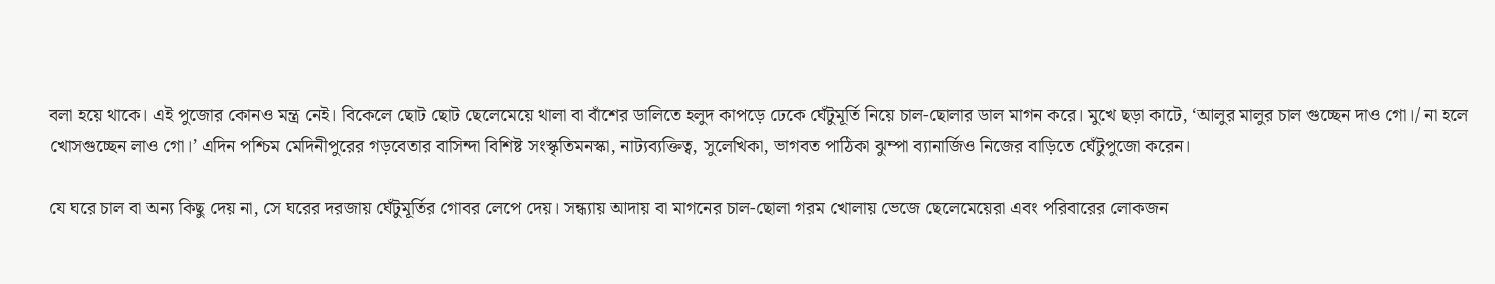বলা হয়ে থাকে। এই পুজোর কোনও মন্ত্র নেই। বিকেলে ছোট ছোট ছেলেমেয়ে থালা বা বাঁশের ডালিতে হলুদ কাপড়ে ঢেকে ঘেঁটুমূর্তি নিয়ে চাল-ছোলার ডাল মাগন করে। মুখে ছড়া কাটে, ‘আলুর মালুর চাল গুচ্ছেন দাও গো।/ না হলে খোসগুচ্ছেন লাও গো।’ এদিন পশ্চিম মেদিনীপুরের গড়বেতার বাসিন্দা বিশিষ্ট সংস্কৃতিমনস্কা, নাট্যব্যক্তিত্ব, সুলেখিকা, ভাগবত পাঠিকা ঝুম্পা ব্যানার্জিও নিজের বাড়িতে ঘেঁটুপুজো করেন।

যে ঘরে চাল বা অন্য কিছু দেয় না, সে ঘরের দরজায় ঘেঁটুমূর্তির গোবর লেপে দেয়। সন্ধ্যায় আদায় বা মাগনের চাল-ছোলা গরম খোলায় ভেজে ছেলেমেয়েরা এবং পরিবারের লোকজন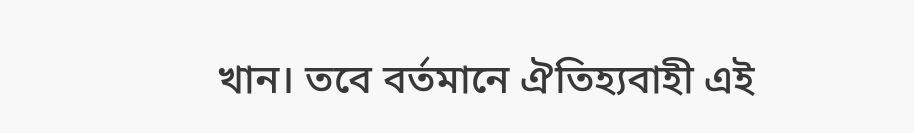খান। তবে বর্তমানে ঐতিহ্যবাহী এই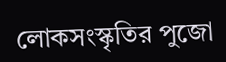লোকসংস্কৃতির পুজো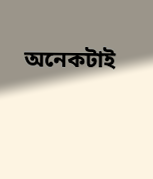অনেকটাই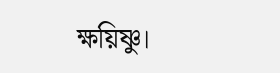ক্ষয়িষ্ণু।